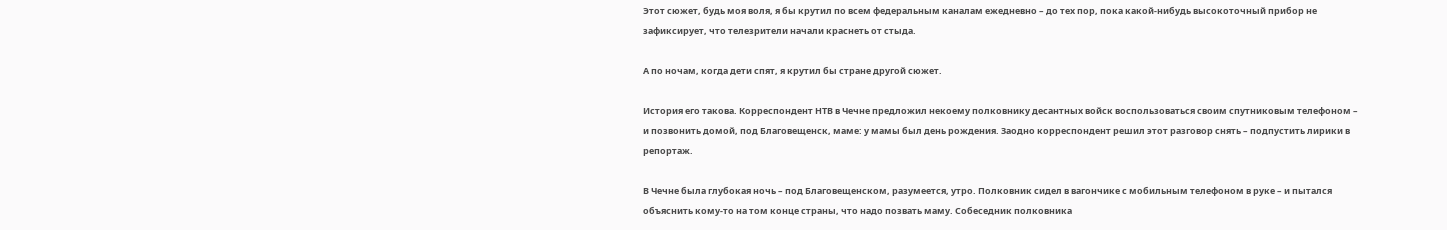Этот сюжет, будь моя воля, я бы крутил по всем федеральным каналам ежедневно – до тех пор, пока какой-нибудь высокоточный прибор не зафиксирует, что телезрители начали краснеть от стыда.

А по ночам, когда дети спят, я крутил бы стране другой сюжет.

История его такова. Корреспондент НТВ в Чечне предложил некоему полковнику десантных войск воспользоваться своим спутниковым телефоном – и позвонить домой, под Благовещенск, маме: у мамы был день рождения. Заодно корреспондент решил этот разговор снять – подпустить лирики в репортаж.

В Чечне была глубокая ночь – под Благовещенском, разумеется, утро. Полковник сидел в вагончике с мобильным телефоном в руке – и пытался объяснить кому-то на том конце страны, что надо позвать маму. Собеседник полковника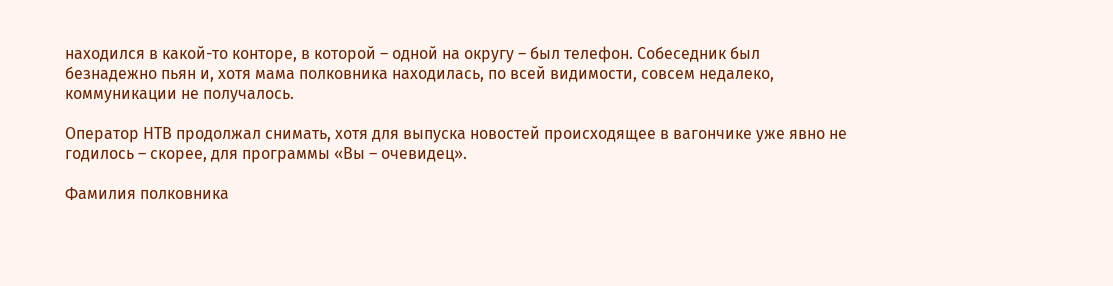находился в какой-то конторе, в которой – одной на округу – был телефон. Собеседник был безнадежно пьян и, хотя мама полковника находилась, по всей видимости, совсем недалеко, коммуникации не получалось.

Оператор НТВ продолжал снимать, хотя для выпуска новостей происходящее в вагончике уже явно не годилось – скорее, для программы «Вы – очевидец».

Фамилия полковника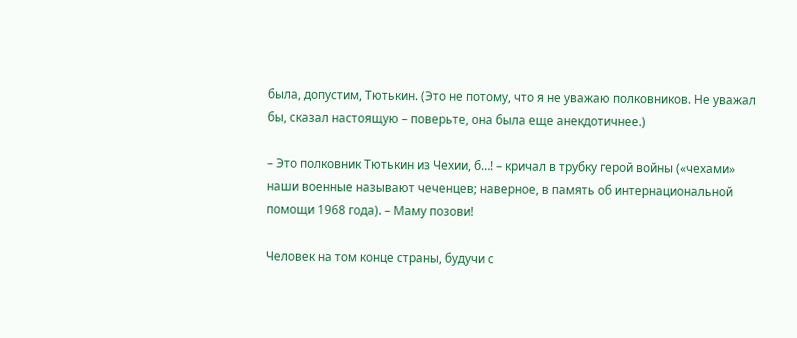была, допустим, Тютькин. (Это не потому, что я не уважаю полковников. Не уважал бы, сказал настоящую – поверьте, она была еще анекдотичнее.)

– Это полковник Тютькин из Чехии, б…! – кричал в трубку герой войны («чехами» наши военные называют чеченцев; наверное, в память об интернациональной помощи 1968 года). – Маму позови!

Человек на том конце страны, будучи с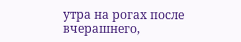утра на рогах после вчерашнего,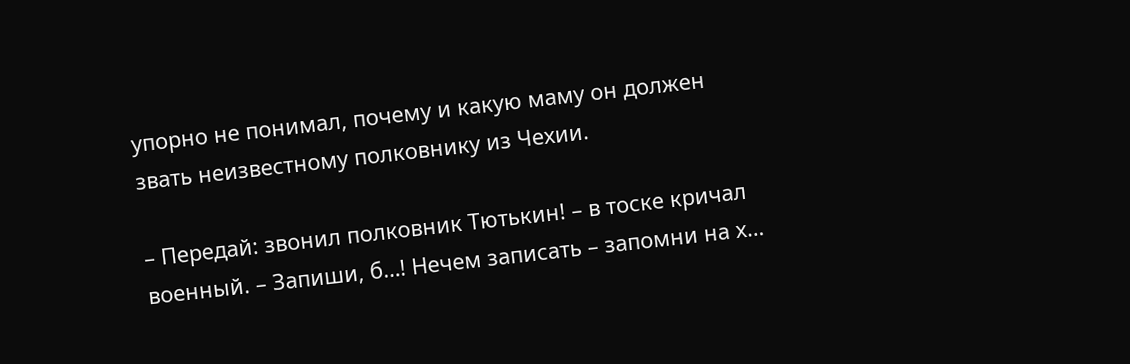упорно не понимал, почему и какую маму он должен звать неизвестному полковнику из Чехии.

– Передай: звонил полковник Тютькин! – в тоске кричал военный. – Запиши, б…! Нечем записать – запомни на х…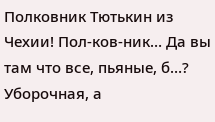Полковник Тютькин из Чехии! Пол-ков-ник… Да вы там что все, пьяные, б…? Уборочная, а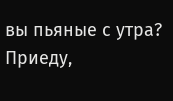вы пьяные с утра? Приеду,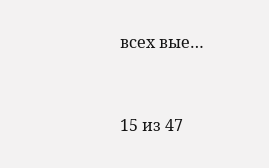всех вые…



15 из 47